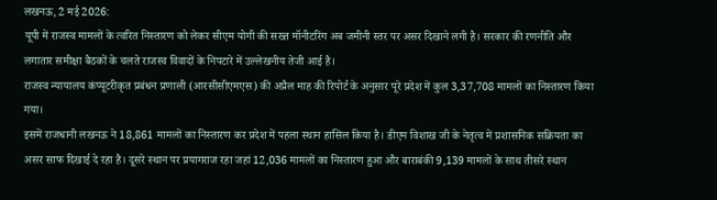लखनऊ, 2 मई 2026:
यूपी में राजस्व मामलों के त्वरित निस्तारण को लेकर सीएम योगी की सख्त मॉनीटरिंग अब जमीनी स्तर पर असर दिखाने लगी है। सरकार की रणनीति और लगातार समीक्षा बैठकों के चलते राजस्व विवादों के निपटारे में उल्लेखनीय तेजी आई है।
राजस्व न्यायालय कंप्यूटरीकृत प्रबंधन प्रणाली (आरसीसीएमएस) की अप्रैल माह की रिपोर्ट के अनुसार पूरे प्रदेश में कुल 3,37,708 मामलों का निस्तारण किया गया।
इसमें राजधानी लखनऊ ने 18,861 मामलों का निस्तारण कर प्रदेश में पहला स्थान हासिल किया है। डीएम विशाख जी के नेतृत्व में प्रशासनिक सक्रियता का असर साफ दिखाई दे रहा है। दूसरे स्थान पर प्रयागराज रहा जहां 12,036 मामलों का निस्तारण हुआ और बाराबंकी 9,139 मामलों के साथ तीसरे स्थान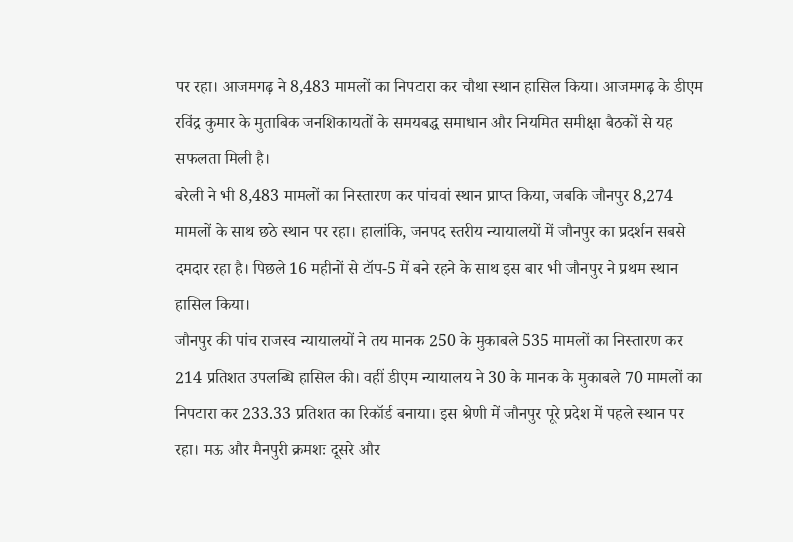पर रहा। आजमगढ़ ने 8,483 मामलों का निपटारा कर चौथा स्थान हासिल किया। आजमगढ़ के डीएम रविंद्र कुमार के मुताबिक जनशिकायतों के समयबद्ध समाधान और नियमित समीक्षा बैठकों से यह सफलता मिली है।
बरेली ने भी 8,483 मामलों का निस्तारण कर पांचवां स्थान प्राप्त किया, जबकि जौनपुर 8,274 मामलों के साथ छठे स्थान पर रहा। हालांकि, जनपद स्तरीय न्यायालयों में जौनपुर का प्रदर्शन सबसे दमदार रहा है। पिछले 16 महीनों से टॉप-5 में बने रहने के साथ इस बार भी जौनपुर ने प्रथम स्थान हासिल किया।
जौनपुर की पांच राजस्व न्यायालयों ने तय मानक 250 के मुकाबले 535 मामलों का निस्तारण कर 214 प्रतिशत उपलब्धि हासिल की। वहीं डीएम न्यायालय ने 30 के मानक के मुकाबले 70 मामलों का निपटारा कर 233.33 प्रतिशत का रिकॉर्ड बनाया। इस श्रेणी में जौनपुर पूरे प्रदेश में पहले स्थान पर रहा। मऊ और मैनपुरी क्रमशः दूसरे और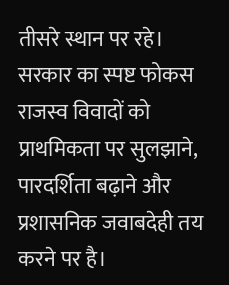तीसरे स्थान पर रहे।
सरकार का स्पष्ट फोकस राजस्व विवादों को प्राथमिकता पर सुलझाने, पारदर्शिता बढ़ाने और प्रशासनिक जवाबदेही तय करने पर है।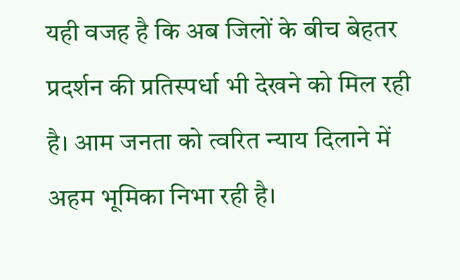यही वजह है कि अब जिलों के बीच बेहतर प्रदर्शन की प्रतिस्पर्धा भी देखने को मिल रही है। आम जनता को त्वरित न्याय दिलाने में अहम भूमिका निभा रही है।